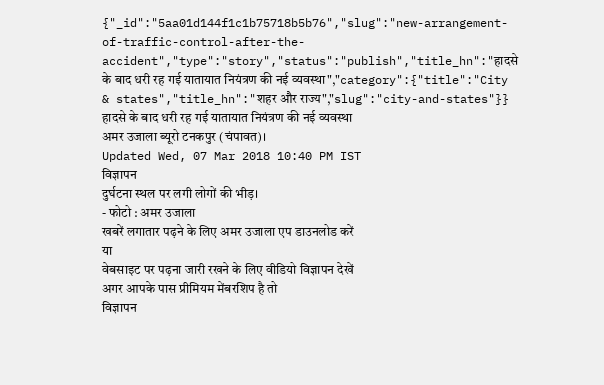{"_id":"5aa01d144f1c1b75718b5b76","slug":"new-arrangement-of-traffic-control-after-the-accident","type":"story","status":"publish","title_hn":"हादसे के बाद धरी रह गई यातायात नियंत्रण की नई व्यवस्था","category":{"title":"City & states","title_hn":"शहर और राज्य","slug":"city-and-states"}}
हादसे के बाद धरी रह गई यातायात नियंत्रण की नई व्यवस्था
अमर उजाला ब्यूरो टनकपुर (चंपावत)।
Updated Wed, 07 Mar 2018 10:40 PM IST
विज्ञापन
दुर्घटना स्थल पर लगी लोगों की भीड़।
- फोटो : अमर उजाला
खबरें लगातार पढ़ने के लिए अमर उजाला एप डाउनलोड करें
या
वेबसाइट पर पढ़ना जारी रखने के लिए वीडियो विज्ञापन देखें
अगर आपके पास प्रीमियम मेंबरशिप है तो
विज्ञापन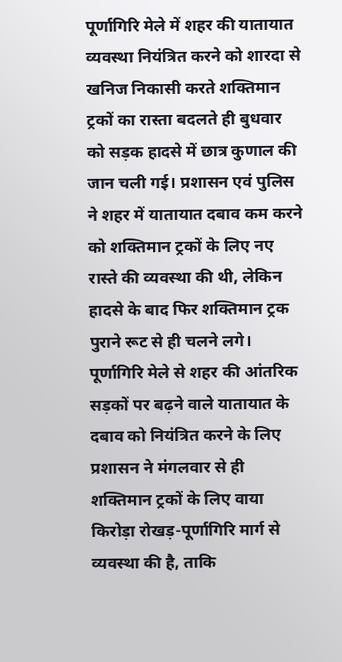पूर्णागिरि मेले में शहर की यातायात व्यवस्था नियंत्रित करने को शारदा से खनिज निकासी करते शक्तिमान ट्रकों का रास्ता बदलते ही बुधवार को सड़क हादसे में छात्र कुणाल की जान चली गई। प्रशासन एवं पुलिस ने शहर में यातायात दबाव कम करने को शक्तिमान ट्रकों के लिए नए रास्ते की व्यवस्था की थी, लेकिन हादसे के बाद फिर शक्तिमान ट्रक पुराने रूट से ही चलने लगे।
पूर्णागिरि मेले से शहर की आंतरिक सड़कों पर बढ़ने वाले यातायात के दबाव को नियंत्रित करने के लिए प्रशासन ने मंगलवार से ही शक्तिमान ट्रकों के लिए वाया किरोड़ा रोखड़-पूर्णागिरि मार्ग से व्यवस्था की है, ताकि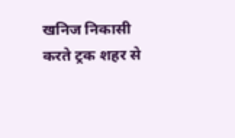खनिज निकासी करते ट्रक शहर से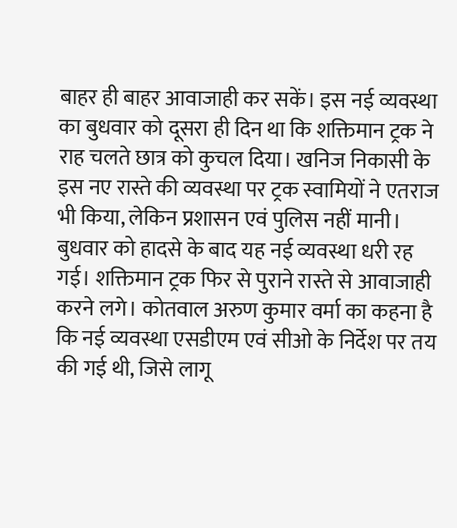बाहर ही बाहर आवाजाही कर सकें। इस नई व्यवस्था का बुधवार को दूसरा ही दिन था कि शक्तिमान ट्रक ने राह चलते छात्र को कुचल दिया। खनिज निकासी के इस नए रास्ते की व्यवस्था पर ट्रक स्वामियों ने एतराज भी किया, लेकिन प्रशासन एवं पुलिस नहीं मानी। बुधवार को हादसे के बाद यह नई व्यवस्था धरी रह गई। शक्तिमान ट्रक फिर से पुराने रास्ते से आवाजाही करने लगे। कोतवाल अरुण कुमार वर्मा का कहना है कि नई व्यवस्था एसडीएम एवं सीओ के निर्देश पर तय की गई थी, जिसे लागू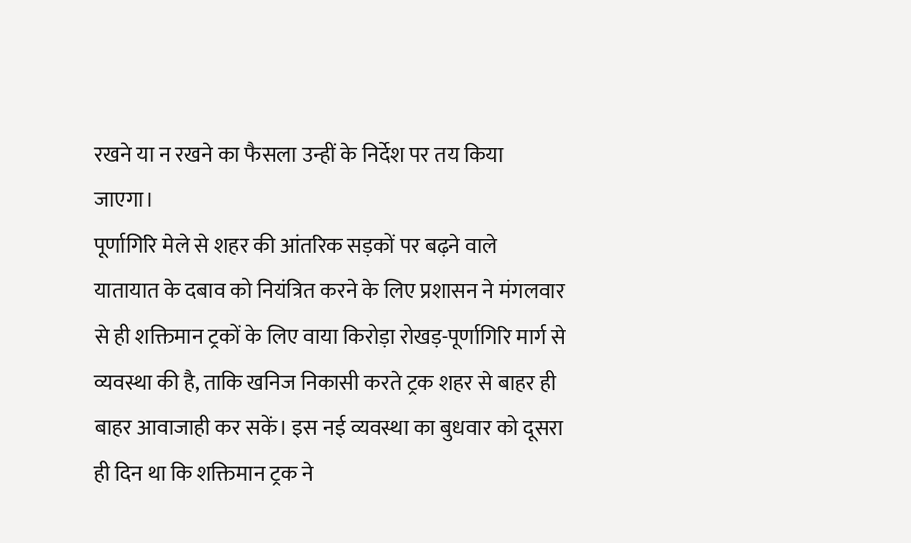रखने या न रखने का फैसला उन्हीं के निर्देश पर तय किया जाएगा।
पूर्णागिरि मेले से शहर की आंतरिक सड़कों पर बढ़ने वाले यातायात के दबाव को नियंत्रित करने के लिए प्रशासन ने मंगलवार से ही शक्तिमान ट्रकों के लिए वाया किरोड़ा रोखड़-पूर्णागिरि मार्ग से व्यवस्था की है, ताकि खनिज निकासी करते ट्रक शहर से बाहर ही बाहर आवाजाही कर सकें। इस नई व्यवस्था का बुधवार को दूसरा ही दिन था कि शक्तिमान ट्रक ने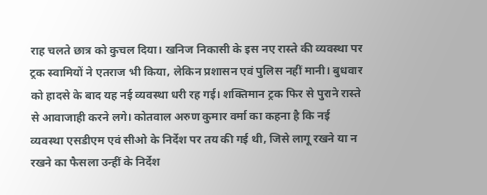राह चलते छात्र को कुचल दिया। खनिज निकासी के इस नए रास्ते की व्यवस्था पर ट्रक स्वामियों ने एतराज भी किया, लेकिन प्रशासन एवं पुलिस नहीं मानी। बुधवार को हादसे के बाद यह नई व्यवस्था धरी रह गई। शक्तिमान ट्रक फिर से पुराने रास्ते से आवाजाही करने लगे। कोतवाल अरुण कुमार वर्मा का कहना है कि नई व्यवस्था एसडीएम एवं सीओ के निर्देश पर तय की गई थी, जिसे लागू रखने या न रखने का फैसला उन्हीं के निर्देश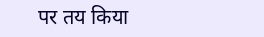पर तय किया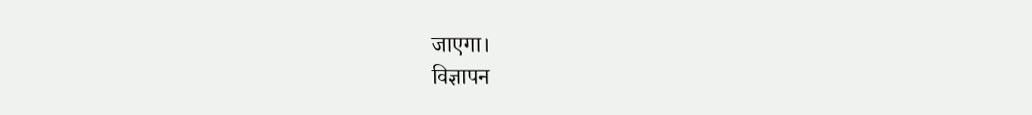जाएगा।
विज्ञापन